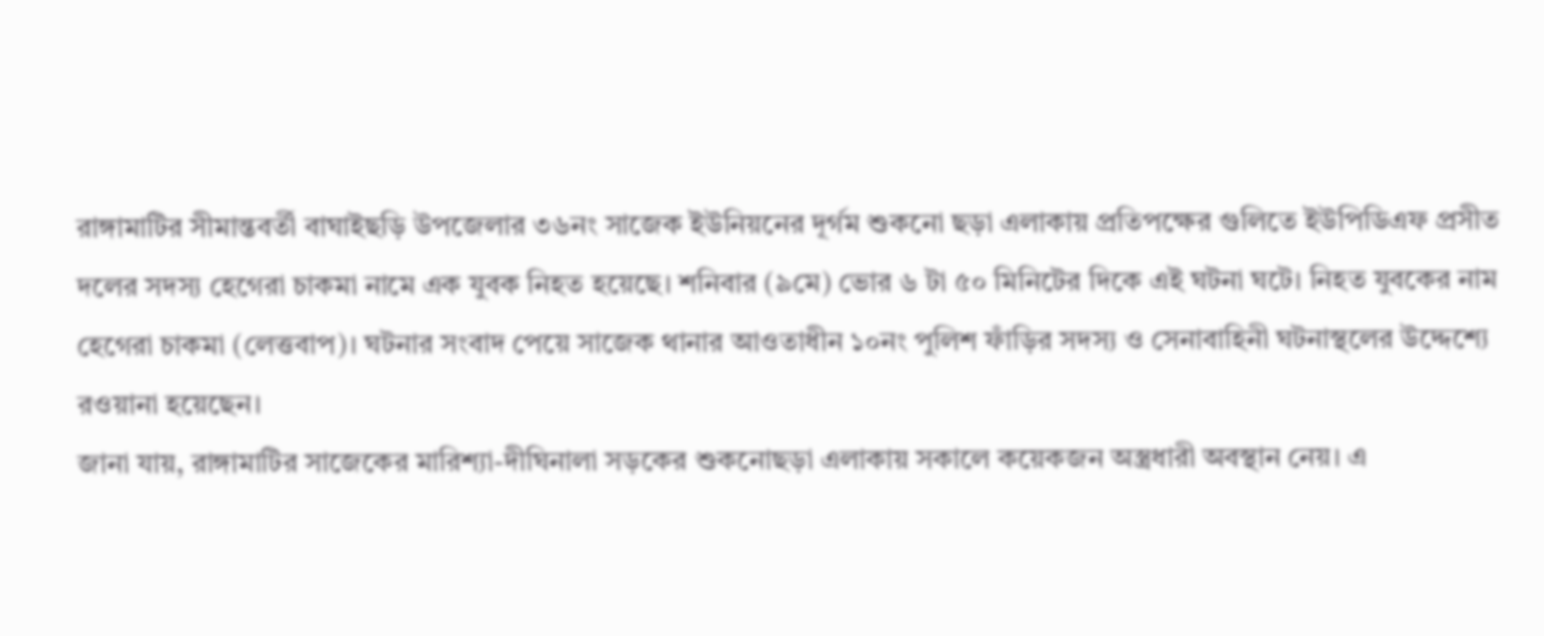রাঙ্গামাটির সীমান্তবর্তী বাঘাইছড়ি উপজেলার ৩৬নং সাজেক ইউনিয়নের দূর্গম শুকনো ছড়া এলাকায় প্রতিপক্ষের গুলিতে ইউপিডিএফ প্রসীত দলের সদস্য হেগেরা চাকমা নামে এক যুবক নিহত হয়েছে। শনিবার (৯মে) ভোর ৬ টা ৫০ মিনিটের দিকে এই ঘটনা ঘটে। নিহত যুবকের নাম হেগেরা চাকমা (লেত্তবাপ)। ঘটনার সংবাদ পেয়ে সাজেক থানার আওতাধীন ১০নং পুলিশ ফাঁড়ির সদস্য ও সেনাবাহিনী ঘটনাস্থলের উদ্দেশ্যে রওয়ানা হয়েছেন।
জানা যায়, রাঙ্গামাটির সাজেকের মারিশ্যা-দীঘিনালা সড়কের শুকনোছড়া এলাকায় সকালে কয়েকজন অস্ত্রধারী অবস্থান নেয়। এ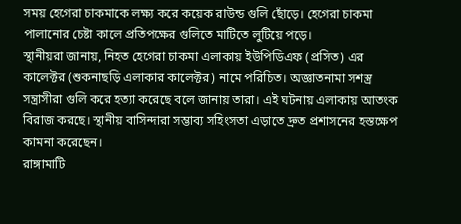সময় হেগেরা চাকমাকে লক্ষ্য করে কয়েক রাউন্ড গুলি ছোঁড়ে। হেগেরা চাকমা পালানোর চেষ্টা কালে প্রতিপক্ষের গুলিতে মাটিতে লুটিয়ে পড়ে।
স্থানীয়রা জানায়, নিহত হেগেরা চাকমা এলাকায় ইউপিডিএফ (প্রসিত) এর কালেক্টর (শুকনাছড়ি এলাকার কালেক্টর) নামে পরিচিত। অজ্ঞাতনামা সশস্ত্র সন্ত্রাসীরা গুলি করে হত্যা করেছে বলে জানায় তারা। এই ঘটনায় এলাকায় আতংক বিরাজ করছে। স্থানীয় বাসিন্দারা সম্ভাব্য সহিংসতা এড়াতে দ্রুত প্রশাসনের হস্তক্ষেপ কামনা করেছেন।
রাঙ্গামাটি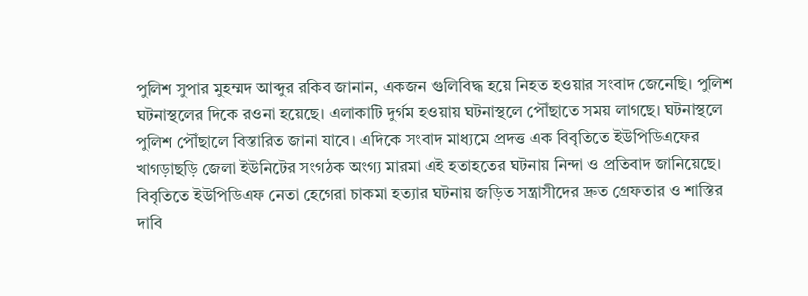পুলিশ সুপার মুহম্মদ আব্দুর রকিব জানান, একজন গুলিবিদ্ধ হয়ে নিহত হওয়ার সংবাদ জেনেছি। পুলিশ ঘটনাস্থলের দিকে রওনা হয়েছে। এলাকাটি দুর্গম হওয়ায় ঘটনাস্থলে পৌঁছাতে সময় লাগছে। ঘটনাস্থলে পুলিশ পৌঁছালে বিস্তারিত জানা যাবে। এদিকে সংবাদ মাধ্যমে প্রদত্ত এক বিবৃতিতে ইউপিডিএফের খাগড়াছড়ি জেলা ইউনিটের সংগঠক অংগ্য মারমা এই হতাহতের ঘটনায় নিন্দা ও প্রতিবাদ জানিয়েছে। বিবৃতিতে ইউপিডিএফ নেতা হেগেরা চাকমা হত্যার ঘটনায় জড়িত সন্ত্রাসীদের দ্রুত গ্রেফতার ও শাস্তির দাবি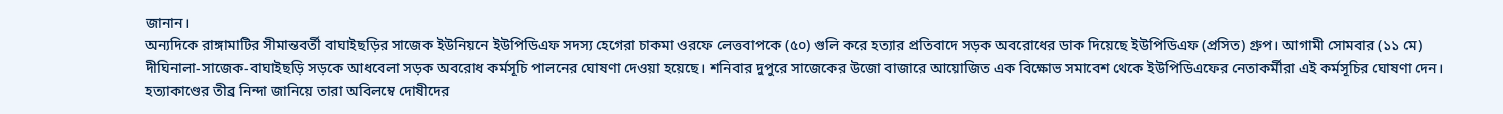জানান।
অন্যদিকে রাঙ্গামাটির সীমান্তবর্তী বাঘাইছড়ির সাজেক ইউনিয়নে ইউপিডিএফ সদস্য হেগেরা চাকমা ওরফে লেত্তবাপকে (৫০) গুলি করে হত্যার প্রতিবাদে সড়ক অবরোধের ডাক দিয়েছে ইউপিডিএফ (প্রসিত) গ্রুপ। আগামী সোমবার (১১ মে) দীঘিনালা-সাজেক-বাঘাইছড়ি সড়কে আধবেলা সড়ক অবরোধ কর্মসূচি পালনের ঘোষণা দেওয়া হয়েছে। শনিবার দুপুরে সাজেকের উজো বাজারে আয়োজিত এক বিক্ষোভ সমাবেশ থেকে ইউপিডিএফের নেতাকর্মীরা এই কর্মসূচির ঘোষণা দেন। হত্যাকাণ্ডের তীব্র নিন্দা জানিয়ে তারা অবিলম্বে দোষীদের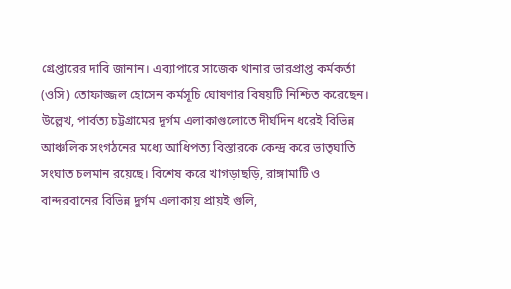গ্রেপ্তারের দাবি জানান। এব্যাপারে সাজেক থানার ভারপ্রাপ্ত কর্মকর্তা (ওসি) তোফাজ্জল হোসেন কর্মসূচি ঘোষণার বিষয়টি নিশ্চিত করেছেন।
উল্লেখ, পার্বত্য চট্টগ্রামের দূর্গম এলাকাগুলোতে দীর্ঘদিন ধরেই বিভিন্ন আঞ্চলিক সংগঠনের মধ্যে আধিপত্য বিস্তারকে কেন্দ্র করে ভাতৃঘাতি সংঘাত চলমান রয়েছে। বিশেষ করে খাগড়াছড়ি, রাঙ্গামাটি ও বান্দরবানের বিভিন্ন দুর্গম এলাকায় প্রায়ই গুলি,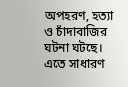অপহরণ, হত্যা ও চাঁদাবাজির ঘটনা ঘটছে। এতে সাধারণ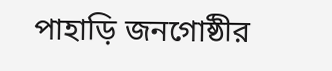পাহাড়ি জনগোষ্ঠীর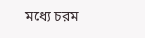মধ্যে চরম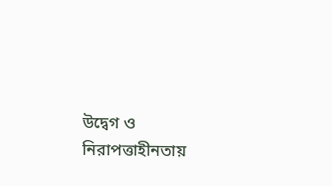উদ্বেগ ও নিরাপত্তাহীনতায়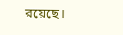রয়েছে।